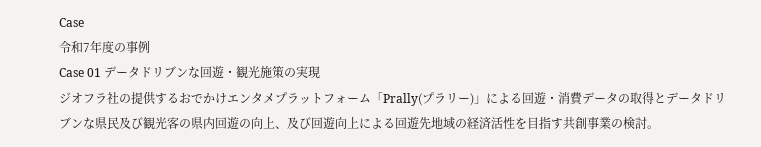Case
令和7年度の事例
Case 01 データドリブンな回遊・観光施策の実現
ジオフラ社の提供するおでかけエンタメプラットフォーム「Prally(プラリー)」による回遊・消費データの取得とデータドリブンな県民及び観光客の県内回遊の向上、及び回遊向上による回遊先地域の経済活性を目指す共創事業の検討。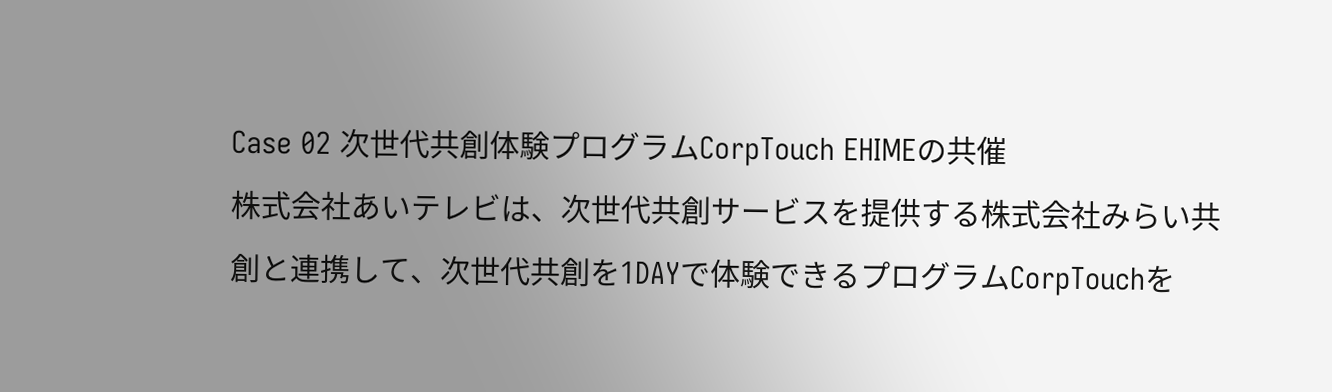Case 02 次世代共創体験プログラムCorpTouch EHIMEの共催
株式会社あいテレビは、次世代共創サービスを提供する株式会社みらい共創と連携して、次世代共創を1DAYで体験できるプログラムCorpTouchを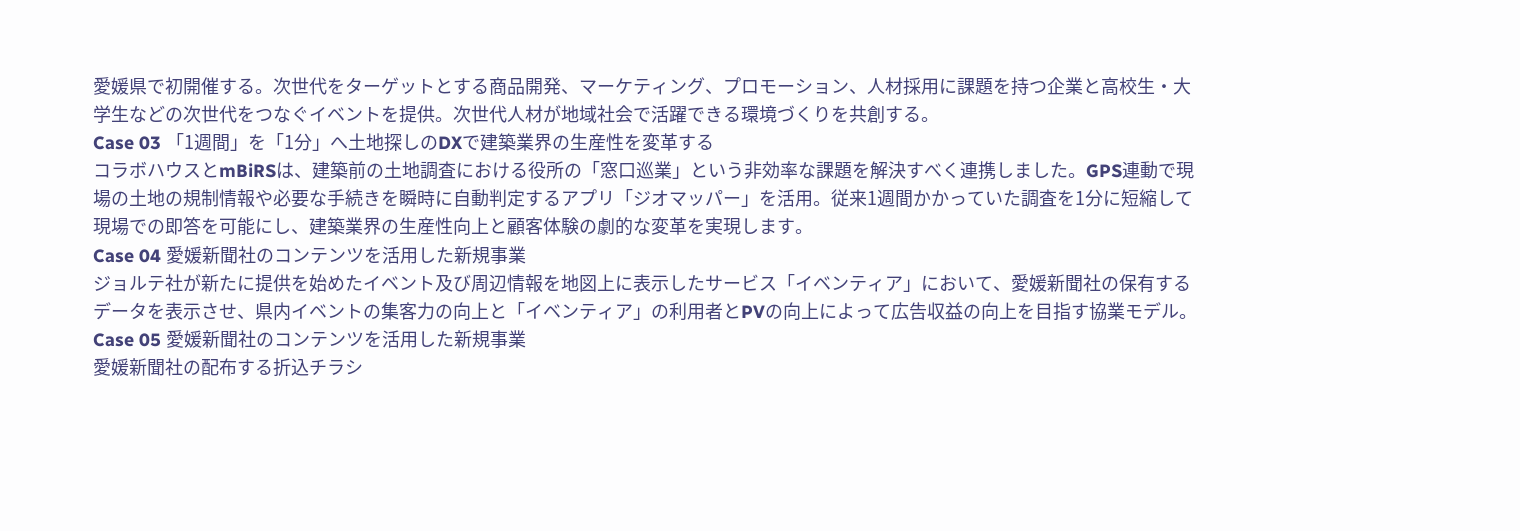愛媛県で初開催する。次世代をターゲットとする商品開発、マーケティング、プロモーション、人材採用に課題を持つ企業と高校生・大学生などの次世代をつなぐイベントを提供。次世代人材が地域社会で活躍できる環境づくりを共創する。
Case 03 「1週間」を「1分」へ土地探しのDXで建築業界の生産性を変革する
コラボハウスとmBiRSは、建築前の土地調査における役所の「窓口巡業」という非効率な課題を解決すべく連携しました。GPS連動で現場の土地の規制情報や必要な手続きを瞬時に自動判定するアプリ「ジオマッパー」を活用。従来1週間かかっていた調査を1分に短縮して現場での即答を可能にし、建築業界の生産性向上と顧客体験の劇的な変革を実現します。
Case 04 愛媛新聞社のコンテンツを活用した新規事業
ジョルテ社が新たに提供を始めたイベント及び周辺情報を地図上に表示したサービス「イベンティア」において、愛媛新聞社の保有するデータを表示させ、県内イベントの集客力の向上と「イベンティア」の利用者とPVの向上によって広告収益の向上を目指す協業モデル。
Case 05 愛媛新聞社のコンテンツを活用した新規事業
愛媛新聞社の配布する折込チラシ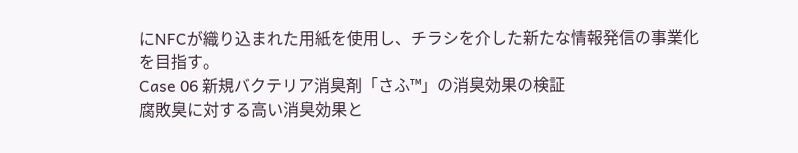にNFCが織り込まれた用紙を使用し、チラシを介した新たな情報発信の事業化を目指す。
Case 06 新規バクテリア消臭剤「さふ™」の消臭効果の検証
腐敗臭に対する高い消臭効果と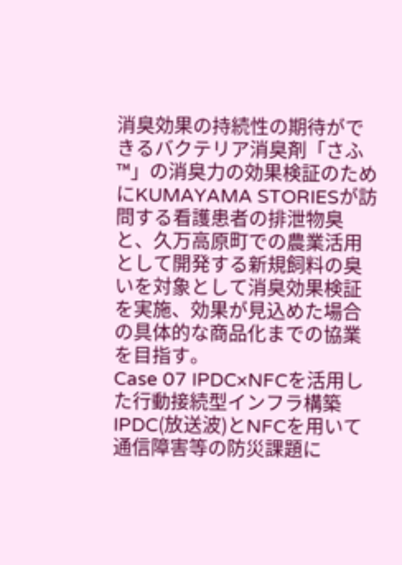消臭効果の持続性の期待ができるバクテリア消臭剤「さふ™」の消臭力の効果検証のためにKUMAYAMA STORIESが訪問する看護患者の排泄物臭と、久万高原町での農業活用として開発する新規飼料の臭いを対象として消臭効果検証を実施、効果が見込めた場合の具体的な商品化までの協業を目指す。
Case 07 IPDC×NFCを活用した行動接続型インフラ構築
IPDC(放送波)とNFCを用いて通信障害等の防災課題に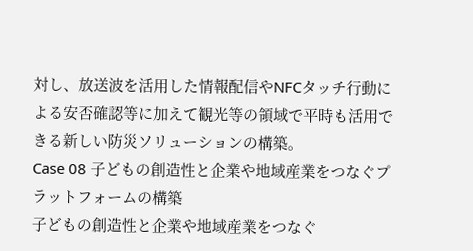対し、放送波を活用した情報配信やNFCタッチ行動による安否確認等に加えて観光等の領域で平時も活用できる新しい防災ソリューションの構築。
Case 08 子どもの創造性と企業や地域産業をつなぐプラットフォームの構築
子どもの創造性と企業や地域産業をつなぐ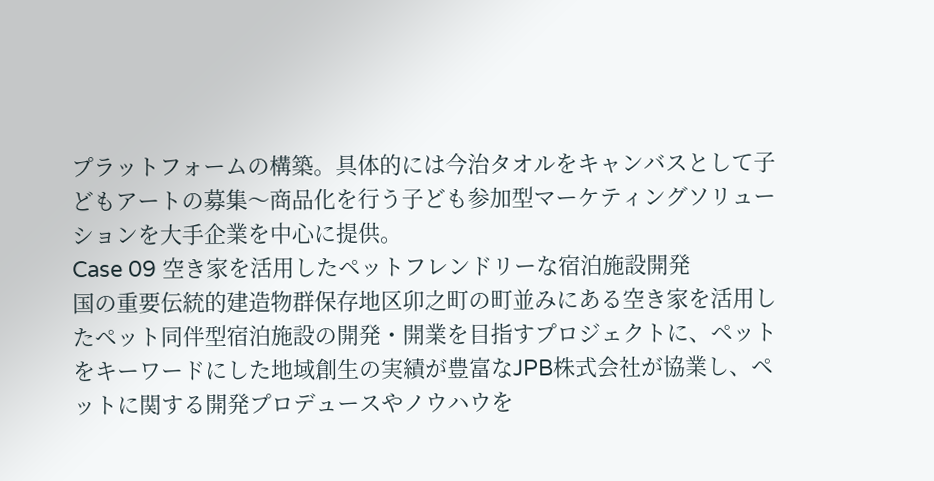プラットフォームの構築。具体的には今治タオルをキャンバスとして子どもアートの募集〜商品化を行う子ども参加型マーケティングソリューションを大手企業を中心に提供。
Case 09 空き家を活用したペットフレンドリーな宿泊施設開発
国の重要伝統的建造物群保存地区卯之町の町並みにある空き家を活用したペット同伴型宿泊施設の開発・開業を目指すプロジェクトに、ペットをキーワードにした地域創生の実績が豊富なJPB株式会社が協業し、ペットに関する開発プロデュースやノウハウを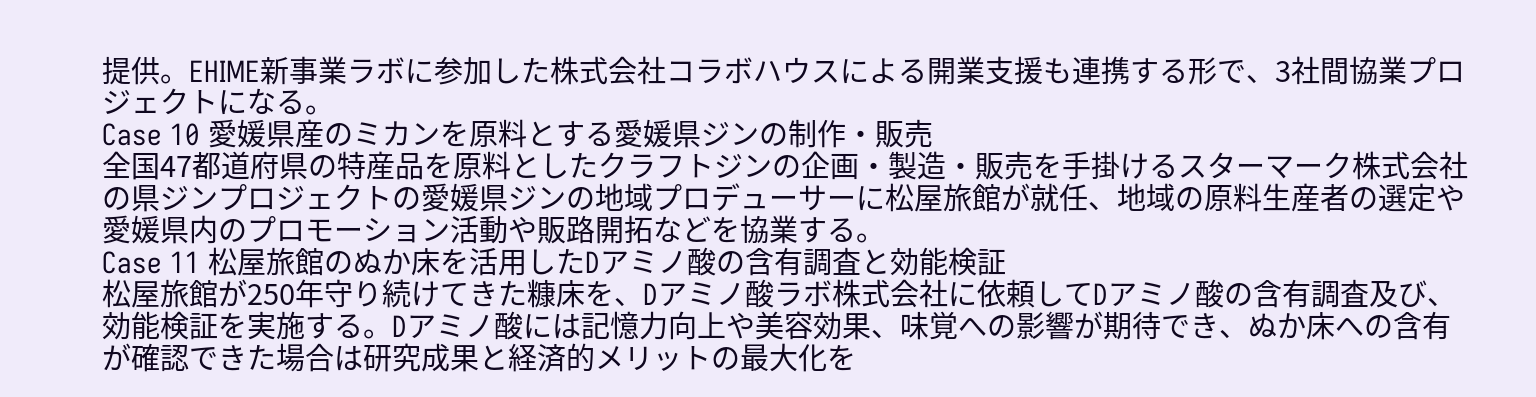提供。EHIME新事業ラボに参加した株式会社コラボハウスによる開業支援も連携する形で、3社間協業プロジェクトになる。
Case 10 愛媛県産のミカンを原料とする愛媛県ジンの制作・販売
全国47都道府県の特産品を原料としたクラフトジンの企画・製造・販売を手掛けるスターマーク株式会社の県ジンプロジェクトの愛媛県ジンの地域プロデューサーに松屋旅館が就任、地域の原料生産者の選定や愛媛県内のプロモーション活動や販路開拓などを協業する。
Case 11 松屋旅館のぬか床を活用したDアミノ酸の含有調査と効能検証
松屋旅館が250年守り続けてきた糠床を、Dアミノ酸ラボ株式会社に依頼してDアミノ酸の含有調査及び、効能検証を実施する。Dアミノ酸には記憶力向上や美容効果、味覚への影響が期待でき、ぬか床への含有が確認できた場合は研究成果と経済的メリットの最大化を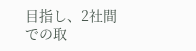目指し、2社間での取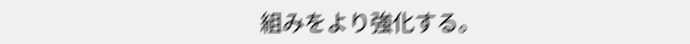組みをより強化する。